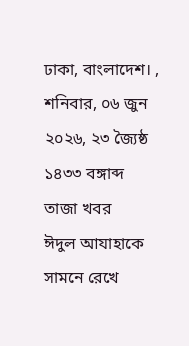ঢাকা, বাংলাদেশ। , শনিবার, ০৬ জুন ২০২৬, ২৩ জ্যৈষ্ঠ ১৪৩৩ বঙ্গাব্দ
তাজা খবর
ঈদুল আযাহাকে সামনে রেখে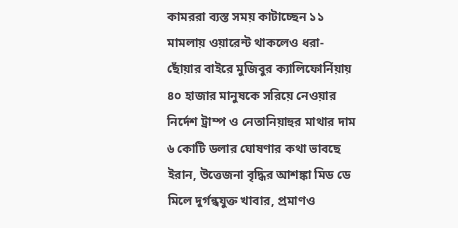কামররা ব্যস্ত সময় কাটাচ্ছেন ১১ মামলায় ওয়ারেন্ট থাকলেও ধরা-ছোঁয়ার বাইরে মুজিবুর ক্যালিফোর্নিয়ায় ৪০ হাজার মানুষকে সরিয়ে নেওয়ার নির্দেশ ট্রাম্প ও নেতানিয়াহুর মাথার দাম ৬ কোটি ডলার ঘোষণার কথা ভাবছে ইরান, উত্তেজনা বৃদ্ধির আশঙ্কা মিড ডে মিলে দুর্গন্ধযুক্ত খাবার, প্রমাণও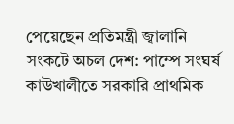পেয়েছেন প্রতিমন্ত্রী জ্বালানি সংকটে অচল দেশ: পাম্পে সংঘর্ষ কাউখালীতে সরকারি প্রাথমিক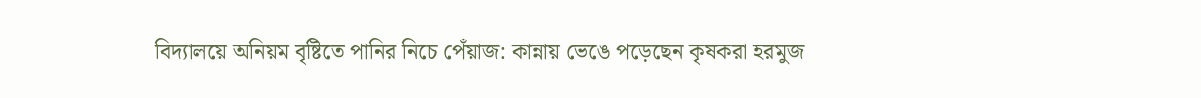বিদ্যালয়ে অনিয়ম বৃষ্টিতে পানির নিচে পেঁয়াজ: কান্নায় ভেঙে পড়েছেন কৃষকরা হরমুজ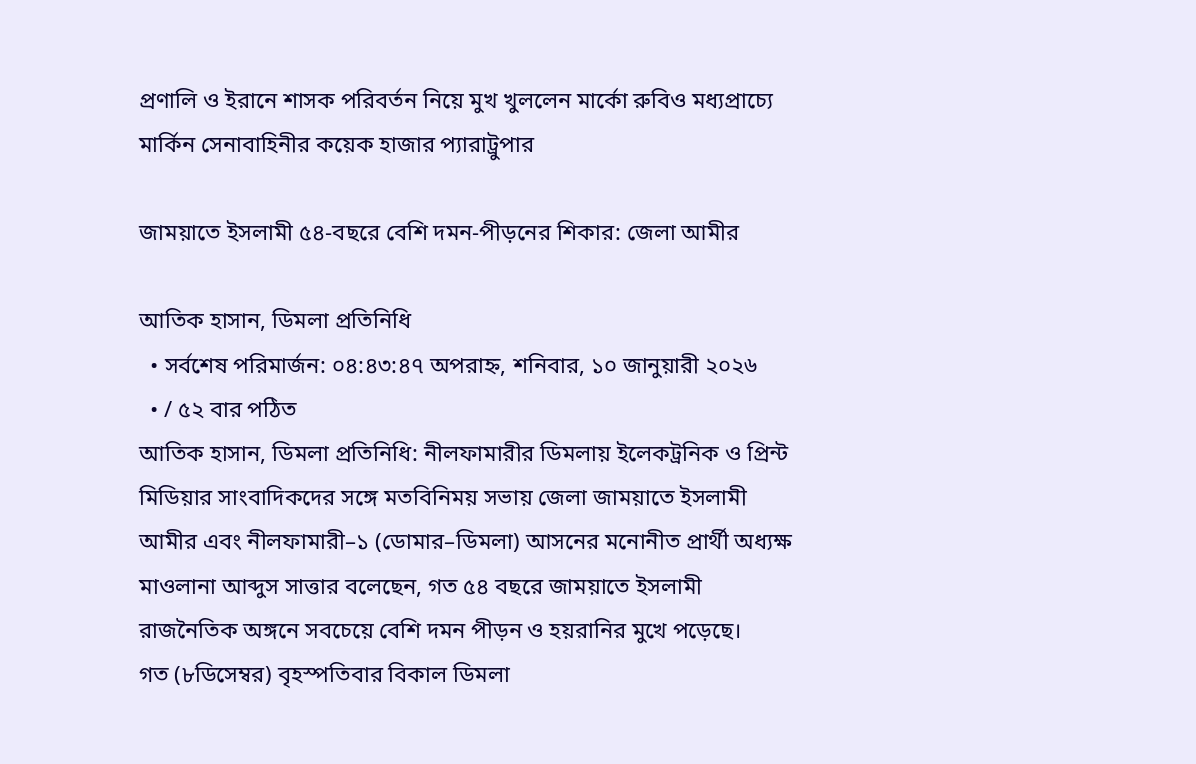প্রণালি ও ইরানে শাসক পরিবর্তন নিয়ে মুখ খুললেন মার্কো রুবিও মধ্যপ্রাচ্যে মার্কিন সেনাবাহিনীর কয়েক হাজার প্যারাট্রুপার

জাময়াতে ইসলামী ৫৪-বছরে বেশি দমন-পীড়নের শিকার: জেলা আমীর

আতিক হাসান, ডিমলা প্রতিনিধি
  • সর্বশেষ পরিমার্জন: ০৪:৪৩:৪৭ অপরাহ্ন, শনিবার, ১০ জানুয়ারী ২০২৬
  • / ৫২ বার পঠিত
আতিক হাসান, ডিমলা প্রতিনিধি: নীলফামারীর ডিমলায় ইলেকট্রনিক ও প্রিন্ট মিডিয়ার সাংবাদিকদের সঙ্গে মতবিনিময় সভায় জেলা জাময়াতে ইসলামী আমীর এবং নীলফামারী–১ (ডোমার–ডিমলা) আসনের মনোনীত প্রার্থী অধ্যক্ষ মাওলানা আব্দুস সাত্তার বলেছেন, গত ৫৪ বছরে জাময়াতে ইসলামী রাজনৈতিক অঙ্গনে সবচেয়ে বেশি দমন পীড়ন ও হয়রানির মুখে পড়েছে।
গত (৮ডিসেম্বর) বৃহস্পতিবার বিকাল ডিমলা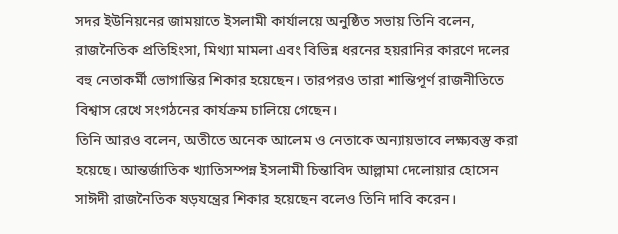সদর ইউনিয়নের জাময়াতে ইসলামী কার্যালয়ে অনুষ্ঠিত সভায় তিনি বলেন, রাজনৈতিক প্রতিহিংসা, মিথ্যা মামলা এবং বিভিন্ন ধরনের হয়রানির কারণে দলের বহু নেতাকর্মী ভোগান্তির শিকার হয়েছেন। তারপরও তারা শান্তিপূর্ণ রাজনীতিতে বিশ্বাস রেখে সংগঠনের কার্যক্রম চালিয়ে গেছেন।
তিনি আরও বলেন, অতীতে অনেক আলেম ও নেতাকে অন্যায়ভাবে লক্ষ্যবস্তু করা হয়েছে। আন্তর্জাতিক খ্যাতিসম্পন্ন ইসলামী চিন্তাবিদ আল্লামা দেলোয়ার হোসেন সাঈদী রাজনৈতিক ষড়যন্ত্রের শিকার হয়েছেন বলেও তিনি দাবি করেন।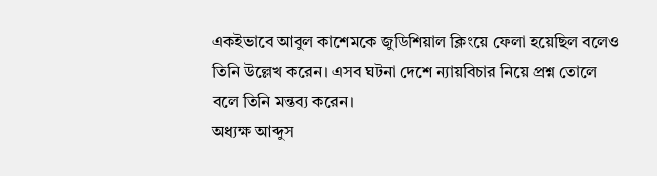একইভাবে আবুল কাশেমকে জুডিশিয়াল ক্লিংয়ে ফেলা হয়েছিল বলেও তিনি উল্লেখ করেন। এসব ঘটনা দেশে ন্যায়বিচার নিয়ে প্রশ্ন তোলে বলে তিনি মন্তব্য করেন।
অধ্যক্ষ আব্দুস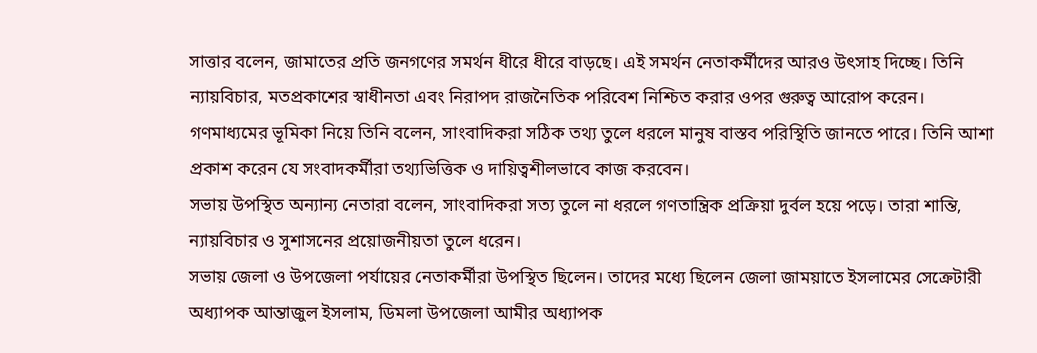সাত্তার বলেন, জামাতের প্রতি জনগণের সমর্থন ধীরে ধীরে বাড়ছে। এই সমর্থন নেতাকর্মীদের আরও উৎসাহ দিচ্ছে। তিনি ন্যায়বিচার, মতপ্রকাশের স্বাধীনতা এবং নিরাপদ রাজনৈতিক পরিবেশ নিশ্চিত করার ওপর গুরুত্ব আরোপ করেন।
গণমাধ্যমের ভূমিকা নিয়ে তিনি বলেন, সাংবাদিকরা সঠিক তথ্য তুলে ধরলে মানুষ বাস্তব পরিস্থিতি জানতে পারে। তিনি আশা প্রকাশ করেন যে সংবাদকর্মীরা তথ্যভিত্তিক ও দায়িত্বশীলভাবে কাজ করবেন।
সভায় উপস্থিত অন্যান্য নেতারা বলেন, সাংবাদিকরা সত্য তুলে না ধরলে গণতান্ত্রিক প্রক্রিয়া দুর্বল হয়ে পড়ে। তারা শান্তি, ন্যায়বিচার ও সুশাসনের প্রয়োজনীয়তা তুলে ধরেন।
সভায় জেলা ও উপজেলা পর্যায়ের নেতাকর্মীরা উপস্থিত ছিলেন। তাদের মধ্যে ছিলেন জেলা জাময়াতে ইসলামের সেক্রেটারী অধ্যাপক আন্তাজুল ইসলাম, ডিমলা উপজেলা আমীর অধ্যাপক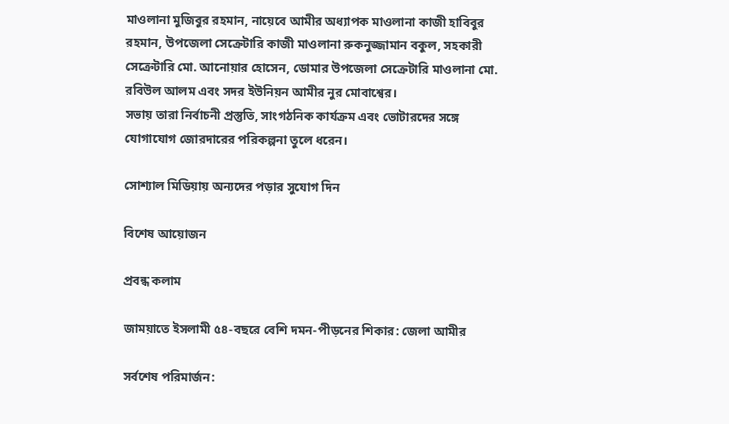মাওলানা মুজিবুর রহমান, নায়েবে আমীর অধ্যাপক মাওলানা কাজী হাবিবুর রহমান, উপজেলা সেক্রেটারি কাজী মাওলানা রুকনুজ্জামান বকুল, সহকারী সেক্রেটারি মো. আনোয়ার হোসেন, ডোমার উপজেলা সেক্রেটারি মাওলানা মো. রবিউল আলম এবং সদর ইউনিয়ন আমীর নুর মোবাশ্বের।
সভায় তারা নির্বাচনী প্রস্তুতি, সাংগঠনিক কার্যক্রম এবং ভোটারদের সঙ্গে যোগাযোগ জোরদারের পরিকল্পনা তুলে ধরেন।

সোশ্যাল মিডিয়ায় অন্যদের পড়ার সুযোগ দিন

বিশেষ আয়োজন

প্রবন্ধ কলাম

জাময়াতে ইসলামী ৫৪-বছরে বেশি দমন-পীড়নের শিকার: জেলা আমীর

সর্বশেষ পরিমার্জন: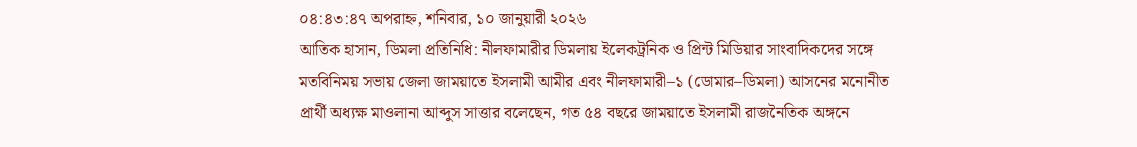০৪:৪৩:৪৭ অপরাহ্ন, শনিবার, ১০ জানুয়ারী ২০২৬
আতিক হাসান, ডিমলা প্রতিনিধি: নীলফামারীর ডিমলায় ইলেকট্রনিক ও প্রিন্ট মিডিয়ার সাংবাদিকদের সঙ্গে মতবিনিময় সভায় জেলা জাময়াতে ইসলামী আমীর এবং নীলফামারী–১ (ডোমার–ডিমলা) আসনের মনোনীত প্রার্থী অধ্যক্ষ মাওলানা আব্দুস সাত্তার বলেছেন, গত ৫৪ বছরে জাময়াতে ইসলামী রাজনৈতিক অঙ্গনে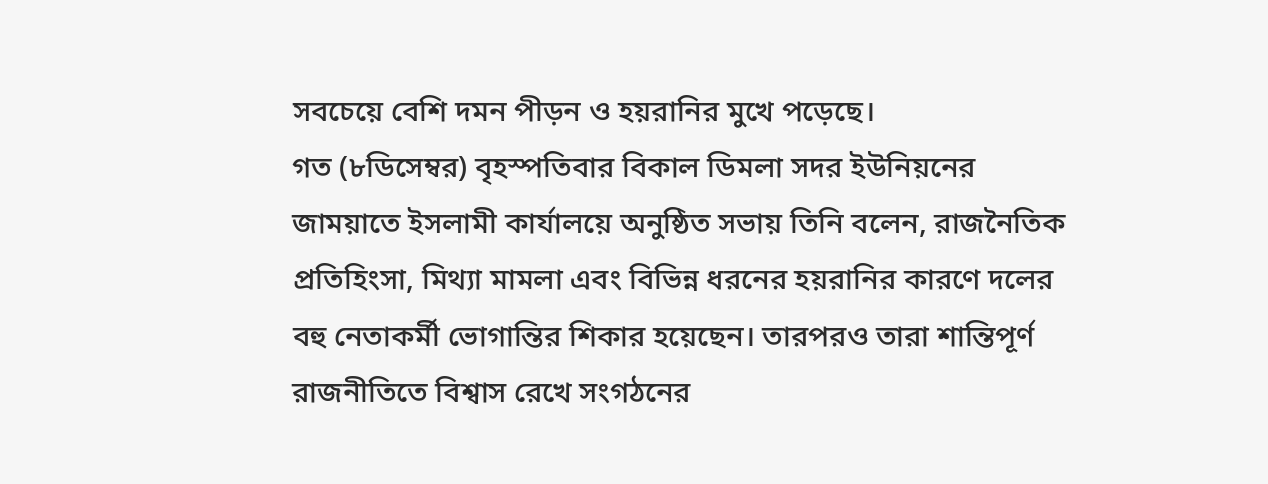সবচেয়ে বেশি দমন পীড়ন ও হয়রানির মুখে পড়েছে।
গত (৮ডিসেম্বর) বৃহস্পতিবার বিকাল ডিমলা সদর ইউনিয়নের জাময়াতে ইসলামী কার্যালয়ে অনুষ্ঠিত সভায় তিনি বলেন, রাজনৈতিক প্রতিহিংসা, মিথ্যা মামলা এবং বিভিন্ন ধরনের হয়রানির কারণে দলের বহু নেতাকর্মী ভোগান্তির শিকার হয়েছেন। তারপরও তারা শান্তিপূর্ণ রাজনীতিতে বিশ্বাস রেখে সংগঠনের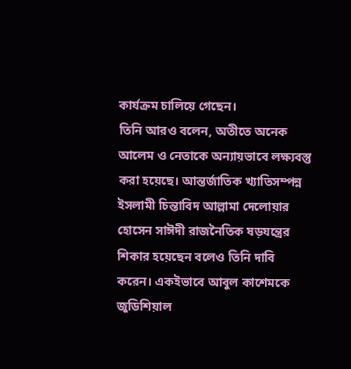কার্যক্রম চালিয়ে গেছেন।
তিনি আরও বলেন, অতীতে অনেক আলেম ও নেতাকে অন্যায়ভাবে লক্ষ্যবস্তু করা হয়েছে। আন্তর্জাতিক খ্যাতিসম্পন্ন ইসলামী চিন্তাবিদ আল্লামা দেলোয়ার হোসেন সাঈদী রাজনৈতিক ষড়যন্ত্রের শিকার হয়েছেন বলেও তিনি দাবি করেন। একইভাবে আবুল কাশেমকে জুডিশিয়াল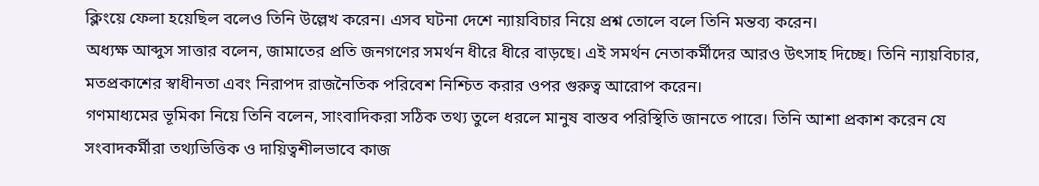ক্লিংয়ে ফেলা হয়েছিল বলেও তিনি উল্লেখ করেন। এসব ঘটনা দেশে ন্যায়বিচার নিয়ে প্রশ্ন তোলে বলে তিনি মন্তব্য করেন।
অধ্যক্ষ আব্দুস সাত্তার বলেন, জামাতের প্রতি জনগণের সমর্থন ধীরে ধীরে বাড়ছে। এই সমর্থন নেতাকর্মীদের আরও উৎসাহ দিচ্ছে। তিনি ন্যায়বিচার, মতপ্রকাশের স্বাধীনতা এবং নিরাপদ রাজনৈতিক পরিবেশ নিশ্চিত করার ওপর গুরুত্ব আরোপ করেন।
গণমাধ্যমের ভূমিকা নিয়ে তিনি বলেন, সাংবাদিকরা সঠিক তথ্য তুলে ধরলে মানুষ বাস্তব পরিস্থিতি জানতে পারে। তিনি আশা প্রকাশ করেন যে সংবাদকর্মীরা তথ্যভিত্তিক ও দায়িত্বশীলভাবে কাজ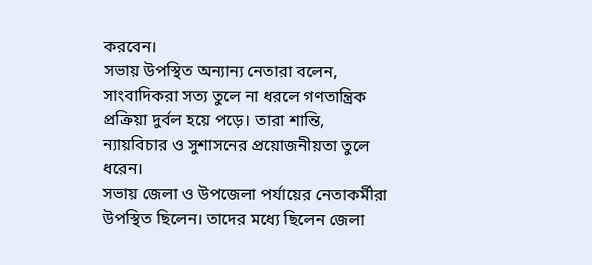করবেন।
সভায় উপস্থিত অন্যান্য নেতারা বলেন, সাংবাদিকরা সত্য তুলে না ধরলে গণতান্ত্রিক প্রক্রিয়া দুর্বল হয়ে পড়ে। তারা শান্তি, ন্যায়বিচার ও সুশাসনের প্রয়োজনীয়তা তুলে ধরেন।
সভায় জেলা ও উপজেলা পর্যায়ের নেতাকর্মীরা উপস্থিত ছিলেন। তাদের মধ্যে ছিলেন জেলা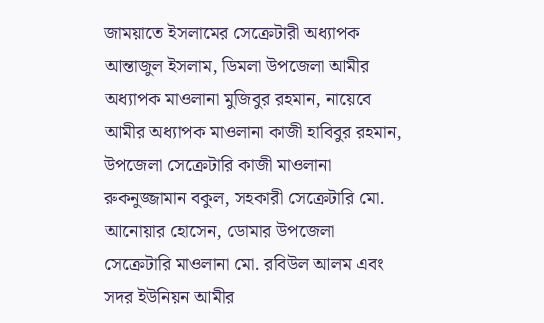জাময়াতে ইসলামের সেক্রেটারী অধ্যাপক আন্তাজুল ইসলাম, ডিমলা উপজেলা আমীর অধ্যাপক মাওলানা মুজিবুর রহমান, নায়েবে আমীর অধ্যাপক মাওলানা কাজী হাবিবুর রহমান, উপজেলা সেক্রেটারি কাজী মাওলানা রুকনুজ্জামান বকুল, সহকারী সেক্রেটারি মো. আনোয়ার হোসেন, ডোমার উপজেলা সেক্রেটারি মাওলানা মো. রবিউল আলম এবং সদর ইউনিয়ন আমীর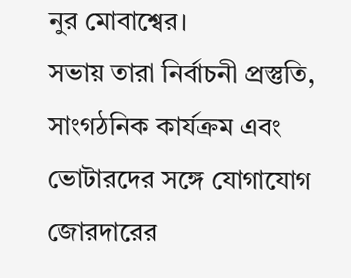নুর মোবাশ্বের।
সভায় তারা নির্বাচনী প্রস্তুতি, সাংগঠনিক কার্যক্রম এবং ভোটারদের সঙ্গে যোগাযোগ জোরদারের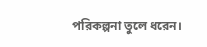পরিকল্পনা তুলে ধরেন।